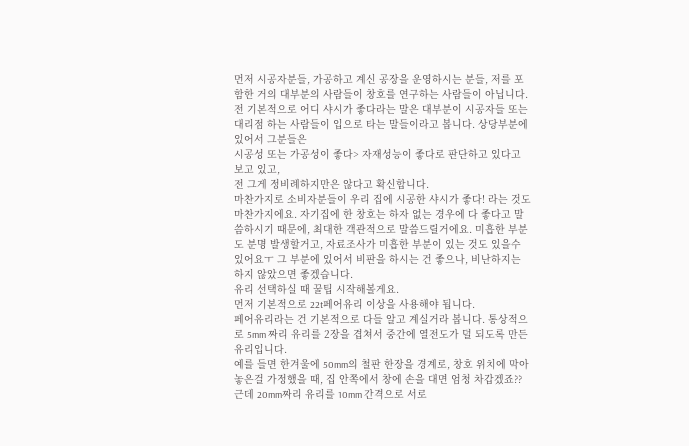먼저 시공자분들, 가공하고 계신 공장을 운영하시는 분들, 저를 포함한 거의 대부분의 사람들이 창호를 연구하는 사람들이 아닙니다. 전 기본적으로 어디 샤시가 좋다라는 말은 대부분이 시공자들 또는 대리점 하는 사람들이 입으로 타는 말들이라고 봅니다. 상당부분에 있어서 그분들은
시공성 또는 가공성이 좋다> 자재성능이 좋다로 판단하고 있다고 보고 있고,
전 그게 정비례하지만은 않다고 확신합니다.
마찬가지로 소비자분들이 우리 집에 시공한 샤시가 좋다! 라는 것도 마찬가지에요. 자기집에 한 창호는 하자 없는 경우에 다 좋다고 말씀하시기 때문에, 최대한 객관적으로 말씀드릴거에요. 미흡한 부분도 분명 발생할거고, 자료조사가 미흡한 부분이 있는 것도 있을수 있어요ㅜ 그 부분에 있어서 비판을 하시는 건 좋으나, 비난하지는 하지 않았으면 좋겠습니다.
유리 선택하실 때 꿀팁 시작해볼게요.
먼저 기본적으로 22t페어유리 이상을 사용해야 됩니다.
페어유리라는 건 기본적으로 다들 알고 계실거라 봅니다. 통상적으로 5mm 짜리 유리를 2장을 겹쳐서 중간에 열전도가 덜 되도록 만든 유리입니다.
예를 들면 한겨울에 50mm의 철판 한장을 경계로, 창호 위치에 막아 놓은걸 가정했을 때, 집 안쪽에서 창에 손을 대면 엄청 차갑겠죠?? 근데 20mm짜리 유리를 10mm 간격으로 서로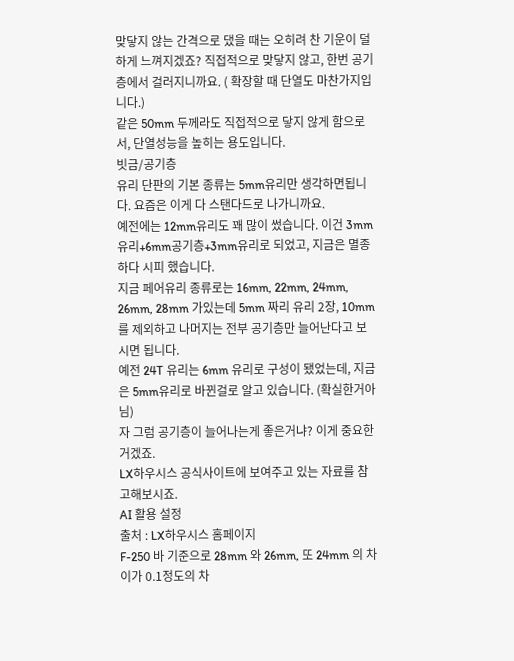맞닿지 않는 간격으로 댔을 때는 오히려 찬 기운이 덜 하게 느껴지겠죠? 직접적으로 맞닿지 않고, 한번 공기층에서 걸러지니까요. ( 확장할 때 단열도 마찬가지입니다.)
같은 50mm 두께라도 직접적으로 닿지 않게 함으로서, 단열성능을 높히는 용도입니다.
빗금/공기층
유리 단판의 기본 종류는 5mm유리만 생각하면됩니다. 요즘은 이게 다 스탠다드로 나가니까요.
예전에는 12mm유리도 꽤 많이 썼습니다. 이건 3mm유리+6mm공기층+3mm유리로 되었고, 지금은 멸종하다 시피 했습니다.
지금 페어유리 종류로는 16mm, 22mm, 24mm, 26mm, 28mm 가있는데 5mm 짜리 유리 2장, 10mm를 제외하고 나머지는 전부 공기층만 늘어난다고 보시면 됩니다.
예전 24T 유리는 6mm 유리로 구성이 됐었는데, 지금은 5mm유리로 바뀐걸로 알고 있습니다. (확실한거아님)
자 그럼 공기층이 늘어나는게 좋은거냐? 이게 중요한거겠죠.
LX하우시스 공식사이트에 보여주고 있는 자료를 참고해보시죠.
AI 활용 설정
출처 : LX하우시스 홈페이지
F-250 바 기준으로 28mm 와 26mm, 또 24mm 의 차이가 0.1정도의 차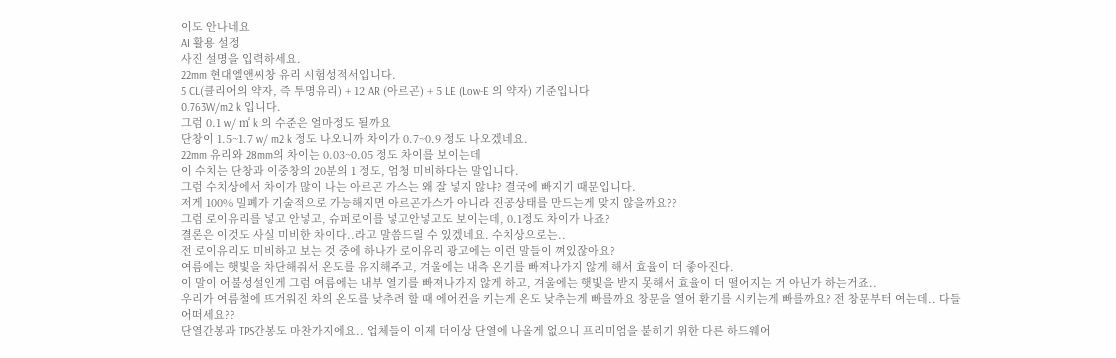이도 안나네요
AI 활용 설정
사진 설명을 입력하세요.
22mm 현대엘앤씨창 유리 시험성적서입니다.
5 CL(클리어의 약자, 즉 투명유리) + 12 AR (아르곤) + 5 LE (Low-E 의 약자) 기준입니다
0.763W/m2 k 입니다.
그럼 0.1 w/ ㎡ k 의 수준은 얼마정도 될까요
단창이 1.5~1.7 w/ m2 k 정도 나오니까 차이가 0.7~0.9 정도 나오겠네요.
22mm 유리와 28mm의 차이는 0.03~0.05 정도 차이를 보이는데
이 수치는 단창과 이중창의 20분의 1 정도, 엄청 미비하다는 말입니다.
그럼 수치상에서 차이가 많이 나는 아르곤 가스는 왜 잘 넣지 않냐? 결국에 빠지기 때문입니다.
저게 100% 밀폐가 기술적으로 가능해지면 아르곤가스가 아니라 진공상태를 만드는게 맞지 않을까요??
그럼 로이유리를 넣고 안넣고, 슈퍼로이를 넣고안넣고도 보이는데, 0.1정도 차이가 나죠?
결론은 이것도 사실 미비한 차이다..라고 말씀드릴 수 있겠네요. 수치상으로는..
전 로이유리도 미비하고 보는 것 중에 하나가 로이유리 광고에는 이런 말들이 껴있잖아요?
여름에는 햇빛을 차단해줘서 온도를 유지해주고, 겨울에는 내측 온기를 빠져나가지 않게 해서 효율이 더 좋아진다.
이 말이 어불성설인게 그럼 여름에는 내부 열기를 빠져나가지 않게 하고, 겨울에는 햇빛을 받지 못해서 효율이 더 떨어지는 거 아닌가 하는거죠..
우리가 여름철에 뜨거워진 차의 온도를 낮추려 할 때 에어컨을 키는게 온도 낮추는게 빠를까요 창문을 열어 환기를 시키는게 빠를까요? 전 창문부터 여는데.. 다들 어떠세요??
단열간봉과 TPS간봉도 마찬가지에요.. 업체들이 이제 더이상 단열에 나올게 없으니 프리미엄을 붙히기 위한 다른 하드웨어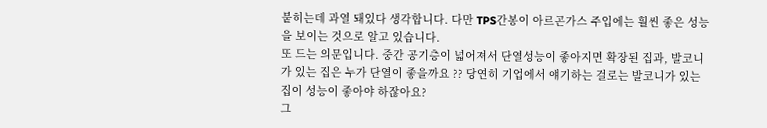붙히는데 과열 돼있다 생각합니다. 다만 TPS간봉이 아르곤가스 주입에는 훨씬 좋은 성능을 보이는 것으로 알고 있습니다.
또 드는 의문입니다. 중간 공기층이 넓어져서 단열성능이 좋아지면 확장된 집과, 발코니가 있는 집은 누가 단열이 좋을까요 ?? 당연히 기업에서 얘기하는 걸로는 발코니가 있는 집이 성능이 좋아야 하잖아요?
그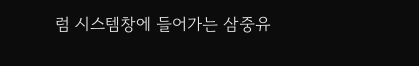럼 시스템창에 들어가는 삼중유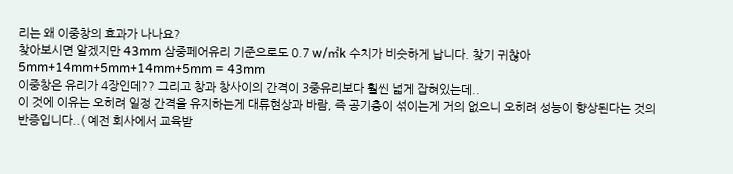리는 왜 이중창의 효과가 나나요?
찾아보시면 알겠지만 43mm 삼중페어유리 기준으로도 0.7 w/㎡k 수치가 비슷하게 납니다. 찾기 귀찮아
5mm+14mm+5mm+14mm+5mm = 43mm
이중창은 유리가 4장인데?? 그리고 창과 창사이의 간격이 3중유리보다 훨씬 넓게 잡혀있는데..
이 것에 이유는 오히려 일정 간격을 유지하는게 대류현상과 바람, 즉 공기층이 섞이는게 거의 없으니 오히려 성능이 향상된다는 것의 반증입니다..( 예전 회사에서 교육받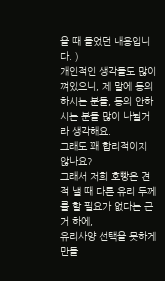을 때 들었던 내용입니다. )
개인적인 생각들도 많이 껴있으니, 제 말에 동의하시는 분들, 동의 안하시는 분들 많이 나뉠거라 생각해요.
그래도 꽤 합리적이지 않나요?
그래서 저희 호빵은 견적 낼 때 다른 유리 두께를 할 필요가 없다는 근거 하에,
유리사양 선택을 못하게 만들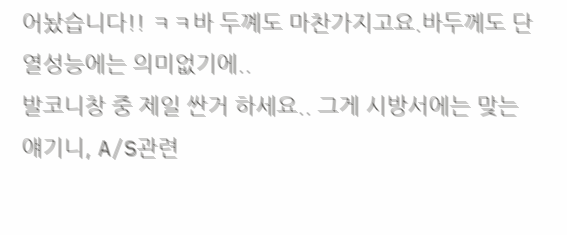어놨습니다!! ㅋㅋ바 두꼐도 마찬가지고요.바두께도 단열성능에는 의미없기에..
발코니창 중 제일 싼거 하세요.. 그게 시방서에는 맞는 얘기니, A/S관련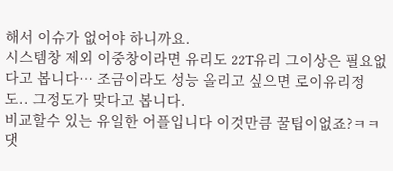해서 이슈가 없어야 하니까요.
시스템창 제외 이중창이라면 유리도 22T유리 그이상은 필요없다고 봅니다… 조금이라도 성능 올리고 싶으면 로이유리정도.. 그정도가 맞다고 봅니다.
비교할수 있는 유일한 어플입니다 이것만큼 꿀팁이없죠?ㅋㅋ
댓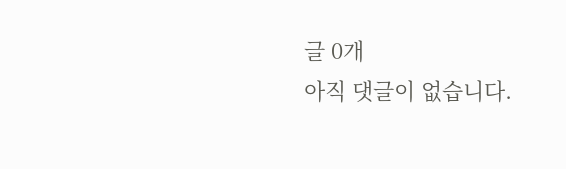글 0개
아직 댓글이 없습니다.